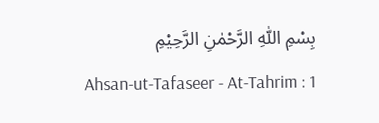بِسْمِ اللّٰهِ الرَّحْمٰنِ الرَّحِيْمِ
Ahsan-ut-Tafaseer - At-Tahrim : 1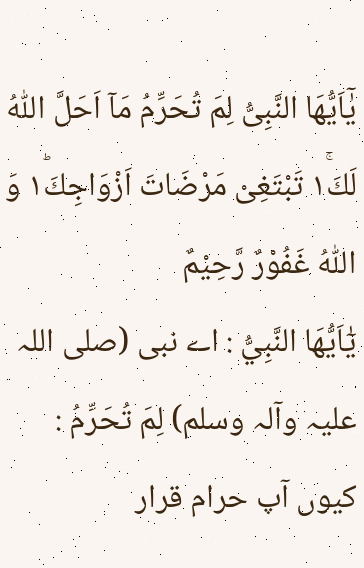یٰۤاَیُّهَا النَّبِیُّ لِمَ تُحَرِّمُ مَاۤ اَحَلَّ اللّٰهُ لَكَ١ۚ تَبْتَغِیْ مَرْضَاتَ اَزْوَاجِكَ١ؕ وَ اللّٰهُ غَفُوْرٌ رَّحِیْمٌ
يٰٓاَيُّهَا النَّبِيُّ : اے نبی (صلی اللہ علیہ وآلہ وسلم) لِمَ تُحَرِّمُ : کیوں آپ حرام قرار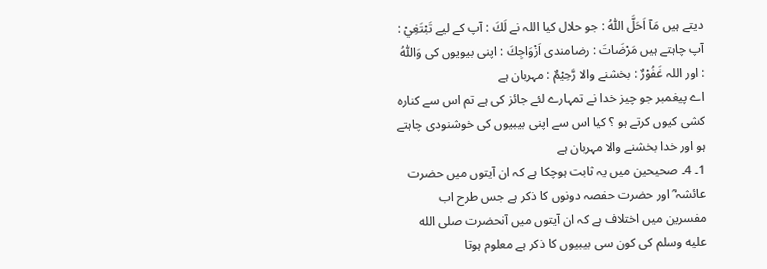دیتے ہیں مَآ اَحَلَّ اللّٰهُ : جو حلال کیا اللہ نے لَكَ : آپ کے لیے تَبْتَغِيْ : آپ چاہتے ہیں مَرْضَاتَ : رضامندی اَزْوَاجِكَ : اپنی بیویوں کی وَاللّٰهُ : اور اللہ غَفُوْرٌ : بخشنے والا رَّحِيْمٌ : مہربان ہے
اے پیغمبر جو چیز خدا نے تمہارے لئے جائز کی ہے تم اس سے کنارہ کشی کیوں کرتے ہو ؟ کیا اس سے اپنی بیبیوں کی خوشنودی چاہتے ہو اور خدا بخشنے والا مہربان ہے
1۔ 4۔ صحیحین میں یہ ثابت ہوچکا ہے کہ ان آیتوں میں حضرت عائشہ ؓ اور حضرت حفصہ دونوں کا ذکر ہے جس طرح اب مفسرین میں اختلاف ہے کہ ان آیتوں میں آنحضرت صلى الله عليه وسلم کی کون سی بیبیوں کا ذکر ہے معلوم ہوتا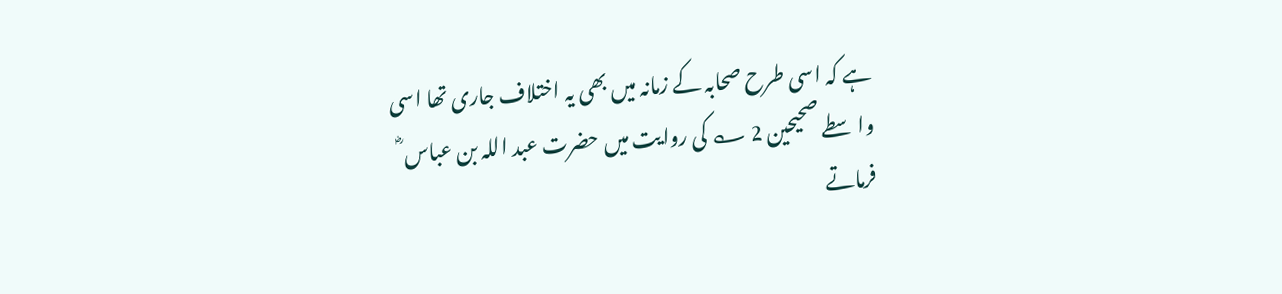ہے کہ اسی طرح صحابہ کے زمانہ میں بھی یہ اختلاف جاری تھا اسی واسطے صحیحین 2 ؎ کی روایت میں حضرت عبد اللہ بن عباس ؓ فرماتے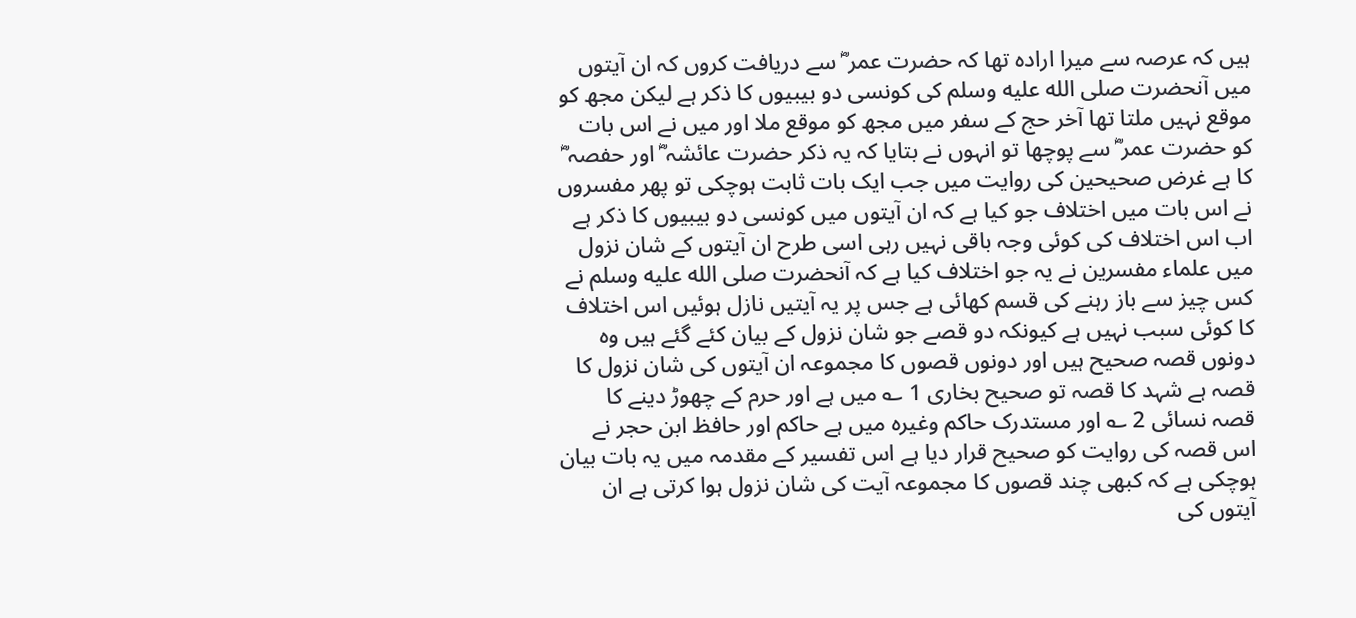ہیں کہ عرصہ سے میرا ارادہ تھا کہ حضرت عمر ؓ سے دریافت کروں کہ ان آیتوں میں آنحضرت صلى الله عليه وسلم کی کونسی دو بیبیوں کا ذکر ہے لیکن مجھ کو موقع نہیں ملتا تھا آخر حج کے سفر میں مجھ کو موقع ملا اور میں نے اس بات کو حضرت عمر ؓ سے پوچھا تو انہوں نے بتایا کہ یہ ذکر حضرت عائشہ ؓ اور حفصہ ؓ کا ہے غرض صحیحین کی روایت میں جب ایک بات ثابت ہوچکی تو پھر مفسروں نے اس بات میں اختلاف جو کیا ہے کہ ان آیتوں میں کونسی دو بیبیوں کا ذکر ہے اب اس اختلاف کی کوئی وجہ باقی نہیں رہی اسی طرح ان آیتوں کے شان نزول میں علماء مفسرین نے یہ جو اختلاف کیا ہے کہ آنحضرت صلى الله عليه وسلم نے کس چیز سے باز رہنے کی قسم کھائی ہے جس پر یہ آیتیں نازل ہوئیں اس اختلاف کا کوئی سبب نہیں ہے کیونکہ دو قصے جو شان نزول کے بیان کئے گئے ہیں وہ دونوں قصہ صحیح ہیں اور دونوں قصوں کا مجموعہ ان آیتوں کی شان نزول کا قصہ ہے شہد کا قصہ تو صحیح بخاری 1 ؎ میں ہے اور حرم کے چھوڑ دینے کا قصہ نسائی 2 ؎ اور مستدرک حاکم وغیرہ میں ہے حاکم اور حافظ ابن حجر نے اس قصہ کی روایت کو صحیح قرار دیا ہے اس تفسیر کے مقدمہ میں یہ بات بیان ہوچکی ہے کہ کبھی چند قصوں کا مجموعہ آیت کی شان نزول ہوا کرتی ہے ان آیتوں کی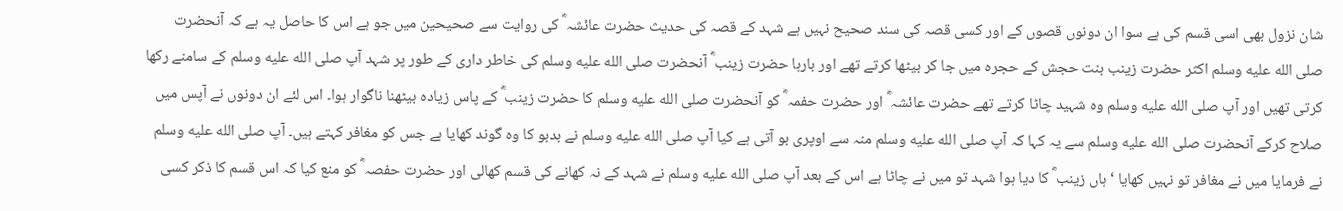شان نزول بھی اسی قسم کی ہے سوا ان دونوں قصوں کے اور کسی قصہ کی سند صحیح نہیں ہے شہد کے قصہ کی حدیث حضرت عائشہ ؓ کی روایت سے صحیحین میں جو ہے اس کا حاصل یہ ہے کہ آنحضرت صلى الله عليه وسلم اکثر حضرت زینب بنت حجش کے حجرہ میں جا کر بیٹھا کرتے تھے اور بارہا حضرت زینب ؓ آنحضرت صلى الله عليه وسلم کی خاطر داری کے طور پر شہد آپ صلى الله عليه وسلم کے سامنے رکھا کرتی تھیں اور آپ صلى الله عليه وسلم وہ شہید چاٹا کرتے تھے حضرت عائشہ ؓ اور حضرت حفمہ ؓ کو آنحضرت صلى الله عليه وسلم کا حضرت زینب ؓ کے پاس زیادہ بیٹھنا ناگوار ہوا۔ اس لئے ان دونوں نے آپس میں صلاح کرکے آنحضرت صلى الله عليه وسلم سے یہ کہا کہ آپ صلى الله عليه وسلم منہ سے اوپری بو آتی ہے کیا آپ صلى الله عليه وسلم نے بدبو کا وہ گوند کھایا ہے جس کو مغافر کہتے ہیں۔ آپ صلى الله عليه وسلم نے فرمایا میں نے مغافر تو نہیں کھایا ‘ ہاں زینب ؓ کا دیا ہوا شہد تو میں نے چاٹا ہے اس کے بعد آپ صلى الله عليه وسلم نے شہد کے نہ کھانے کی قسم کھالی اور حضرت حفصہ ؓ کو منع کیا کہ اس قسم کا ذکر کسی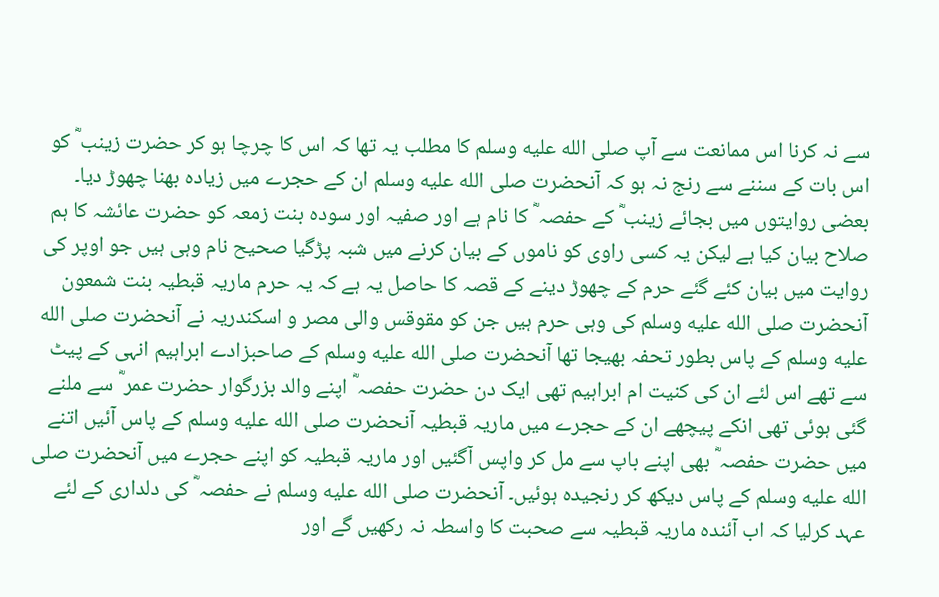سے نہ کرنا اس ممانعت سے آپ صلى الله عليه وسلم کا مطلب یہ تھا کہ اس کا چرچا ہو کر حضرت زینب ؓ کو اس بات کے سننے سے رنج نہ ہو کہ آنحضرت صلى الله عليه وسلم ان کے حجرے میں زیادہ بھنا چھوڑ دیا۔ بعضی روایتوں میں بجائے زینب ؓ کے حفصہ ؓ کا نام ہے اور صفیہ اور سودہ بنت زمعہ کو حضرت عائشہ کا ہم صلاح بیان کیا ہے لیکن یہ کسی راوی کو ناموں کے بیان کرنے میں شبہ پڑگیا صحیح نام وہی ہیں جو اوپر کی روایت میں بیان کئے گئے حرم کے چھوڑ دینے کے قصہ کا حاصل یہ ہے کہ یہ حرم ماریہ قبطیہ بنت شمعون آنحضرت صلى الله عليه وسلم کی وہی حرم ہیں جن کو مقوقس والی مصر و اسکندریہ نے آنحضرت صلى الله عليه وسلم کے پاس بطور تحفہ بھیجا تھا آنحضرت صلى الله عليه وسلم کے صاحبزادے ابراہیم انہی کے پیٹ سے تھے اس لئے ان کی کنیت ام ابراہیم تھی ایک دن حضرت حفصہ ؓ اپنے والد بزرگوار حضرت عمر ؓ سے ملنے گئی ہوئی تھی انکے پیچھے ان کے حجرے میں ماریہ قبطیہ آنحضرت صلى الله عليه وسلم کے پاس آئیں اتنے میں حضرت حفصہ ؓ بھی اپنے باپ سے مل کر واپس آگئیں اور ماریہ قبطیہ کو اپنے حجرے میں آنحضرت صلى الله عليه وسلم کے پاس دیکھ کر رنجیدہ ہوئیں۔ آنحضرت صلى الله عليه وسلم نے حفصہ ؓ کی دلداری کے لئے عہد کرلیا کہ اب آئندہ ماریہ قبطیہ سے صحبت کا واسطہ نہ رکھیں گے اور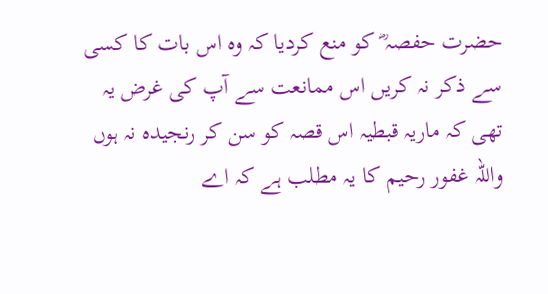حضرت حفصہ ؓ کو منع کردیا کہ وہ اس بات کا کسی سے ذکر نہ کریں اس ممانعت سے آپ کی غرض یہ تھی کہ ماریہ قبطیہ اس قصہ کو سن کر رنجیدہ نہ ہوں واللہ غفور رحیم کا یہ مطلب ہے کہ اے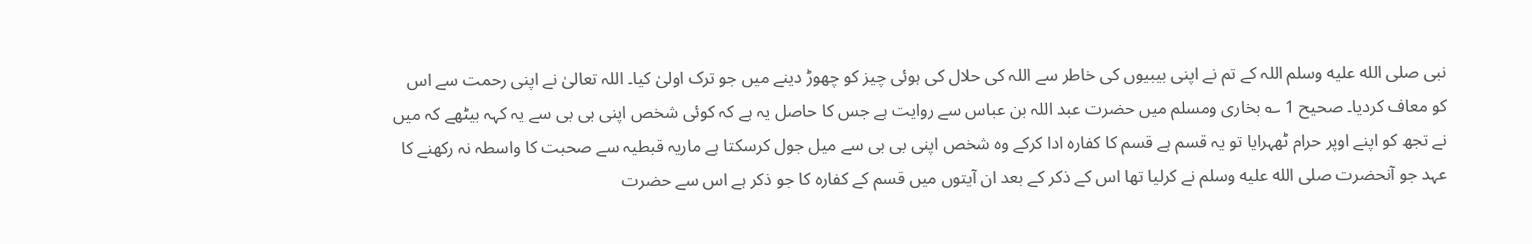نبی صلى الله عليه وسلم اللہ کے تم نے اپنی بیبیوں کی خاطر سے اللہ کی حلال کی ہوئی چیز کو چھوڑ دینے میں جو ترک اولیٰ کیا۔ اللہ تعالیٰ نے اپنی رحمت سے اس کو معاف کردیا۔ صحیح 1 ؎ بخاری ومسلم میں حضرت عبد اللہ بن عباس سے روایت ہے جس کا حاصل یہ ہے کہ کوئی شخص اپنی بی بی سے یہ کہہ بیٹھے کہ میں نے تجھ کو اپنے اوپر حرام ٹھہرایا تو یہ قسم ہے قسم کا کفارہ ادا کرکے وہ شخص اپنی بی بی سے میل جول کرسکتا ہے ماریہ قبطیہ سے صحبت کا واسطہ نہ رکھنے کا عہد جو آنحضرت صلى الله عليه وسلم نے کرلیا تھا اس کے ذکر کے بعد ان آیتوں میں قسم کے کفارہ کا جو ذکر ہے اس سے حضرت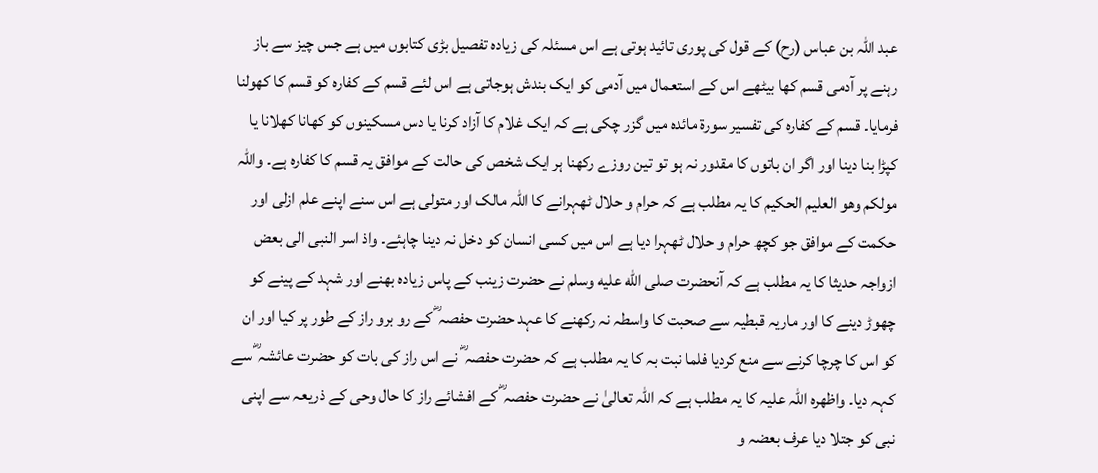عبد اللہ بن عباس (رح) کے قول کی پوری تائید ہوتی ہے اس مسئلہ کی زیادہ تفصیل بڑی کتابوں میں ہے جس چیز سے باز رہنے پر آدمی قسم کھا بیٹھے اس کے استعمال میں آدمی کو ایک بندش ہوجاتی ہے اس لئے قسم کے کفارہ کو قسم کا کھولنا فرمایا۔ قسم کے کفارہ کی تفسیر سورة مائدہ میں گزر چکی ہے کہ ایک غلام کا آزاد کرنا یا دس مسکینوں کو کھانا کھلانا یا کپڑا بنا دینا اور اگر ان باتوں کا مقدور نہ ہو تو تین روزے رکھنا ہر ایک شخص کی حالت کے موافق یہ قسم کا کفارہ ہے۔ واللہ مولکم وھو العلیم الحکیم کا یہ مطلب ہے کہ حرام و حلال ٹھہرانے کا اللہ مالک اور متولی ہے اس سنے اپنے علم ازلی اور حکمت کے موافق جو کچھ حرام و حلال ٹھہرا دیا ہے اس میں کسی انسان کو دخل نہ دینا چاہئے۔ واذ اسر النبی الی بعض ازواجہ حدیثا کا یہ مطلب ہے کہ آنحضرت صلى الله عليه وسلم نے حضرت زینب کے پاس زیادہ بھنے اور شہد کے پینے کو چھوڑ دینے کا اور ماریہ قبطیہ سے صحبت کا واسطہ نہ رکھنے کا عہد حضرت حفصہ ؓ کے رو برو راز کے طور پر کیا اور ان کو اس کا چرچا کرنے سے منع کردیا فلما نبت بہ کا یہ مطلب ہے کہ حضرت حفصہ ؓ نے اس راز کی بات کو حضرت عائشہ ؓ سے کہہ دیا۔ واظھرہ اللہ علیہ کا یہ مطلب ہے کہ اللہ تعالیٰ نے حضرت حفصہ ؓ کے افشائے راز کا حال وحی کے ذریعہ سے اپنی نبی کو جتلا دیا عرف بعضہ و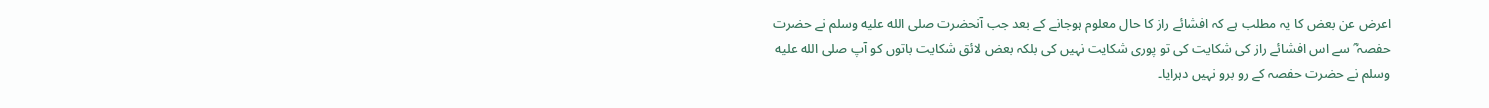اعرض عن بعض کا یہ مطلب ہے کہ افشائے راز کا حال معلوم ہوجانے کے بعد جب آنحضرت صلى الله عليه وسلم نے حضرت حفصہ ؓ سے اس افشائے راز کی شکایت کی تو پوری شکایت نہیں کی بلکہ بعض لائق شکایت باتوں کو آپ صلى الله عليه وسلم نے حضرت حفصہ کے رو برو نہیں دہرایا۔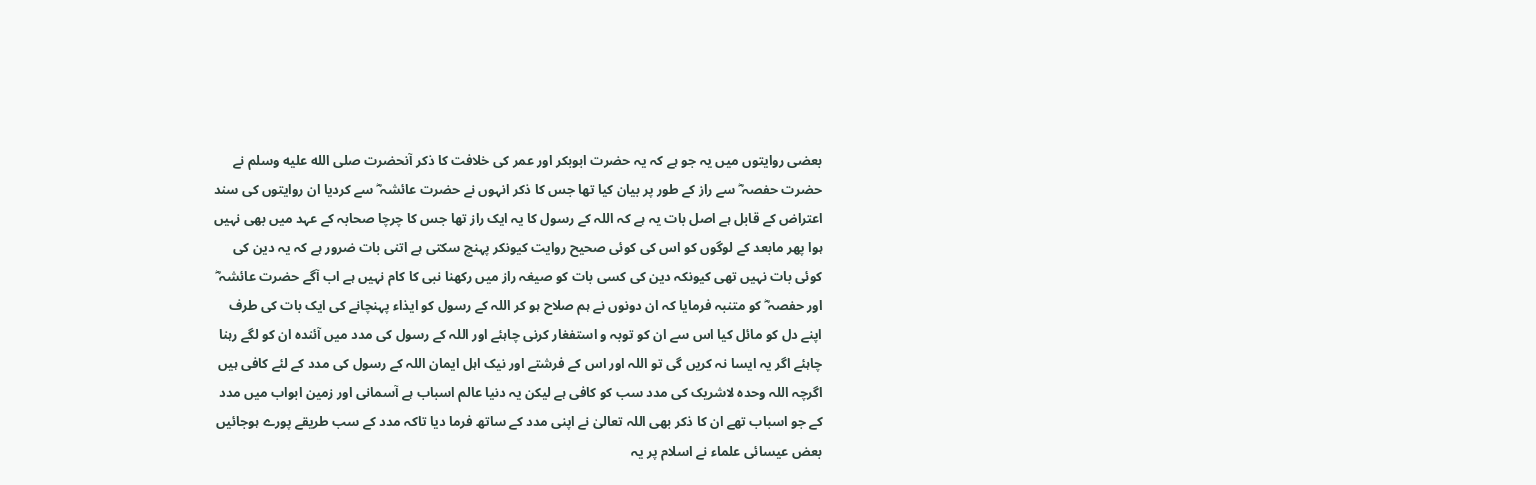بعضی روایتوں میں یہ جو ہے کہ یہ حضرت ابوبکر اور عمر کی خلافت کا ذکر آنحضرت صلى الله عليه وسلم نے حضرت حفصہ ؓ سے راز کے طور پر بیان کیا تھا جس کا ذکر انہوں نے حضرت عائشہ ؓ سے کردیا ان روایتوں کی سند اعتراض کے قابل ہے اصل بات یہ ہے کہ اللہ کے رسول کا یہ ایک راز تھا جس کا چرچا صحابہ کے عہد میں بھی نہیں ہوا پھر مابعد کے لوگوں کو اس کی کوئی صحیح روایت کیونکر پہنچ سکتی ہے اتنی بات ضرور ہے کہ یہ دین کی کوئی بات نہیں تھی کیونکہ دین کی کسی بات کو صیغہ راز میں رکھنا نبی کا کام نہیں ہے اب آگے حضرت عائشہ ؓ اور حفصہ ؓ کو متنبہ فرمایا کہ ان دونوں نے ہم صلاح ہو کر اللہ کے رسول کو ایذاء پہنچانے کی ایک بات کی طرف اپنے دل کو مائل کیا اس سے ان کو توبہ و استفغار کرنی چاہئے اور اللہ کے رسول کی مدد میں آئندہ ان کو لگے رہنا چاہئے اگر یہ ایسا نہ کریں گی تو اللہ اور اس کے فرشتے اور نیک اہل ایمان اللہ کے رسول کی مدد کے لئے کافی ہیں اگرچہ اللہ وحدہ لاشریک کی مدد سب کو کافی ہے لیکن یہ دنیا عالم اسباب ہے آسمانی اور زمین ابواب میں مدد کے جو اسباب تھے ان کا ذکر بھی اللہ تعالیٰ نے اپنی مدد کے ساتھ فرما دیا تاکہ مدد کے سب طریقے پورے ہوجائیں بعض عیسائی علماء نے اسلام پر یہ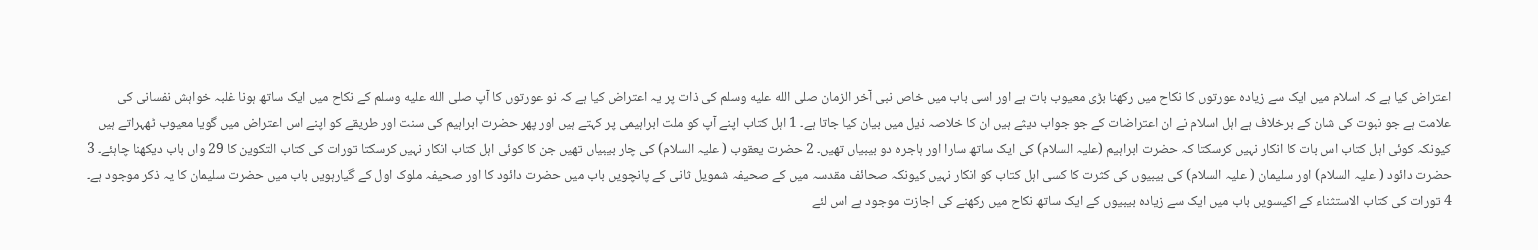اعتراض کیا ہے کہ اسلام میں ایک سے زیادہ عورتوں کا نکاح میں رکھنا بڑی معیوب بات ہے اور اسی باب میں خاص نبی آخر الزمان صلى الله عليه وسلم کی ذات پر یہ اعتراض کیا ہے کہ نو عورتوں کا آپ صلى الله عليه وسلم کے نکاح میں ایک ساتھ ہونا غلبہ خواہش نفسانی کی علامت ہے جو نبوت کی شان کے برخلاف ہے اہل اسلام نے ان اعتراضات کے جو جواب دیثے ہیں ان کا خلاصہ ذیل میں بیان کیا جاتا ہے۔ 1 اہل کتاب اپنے آپ کو ملت ابراہیمی پر کہتے ہیں اور پھر حضرت ابراہیم کی سنت اور طریقے کو اپنے اس اعتراض میں گویا معیوب ٹھہراتے ہیں کیونکہ کوئی اہل کتاب اس بات کا انکار نہیں کرسکتا کہ حضرت ابراہیم (علیہ السلام) کی ایک ساتھ سارا اور ہاجرہ دو بیبیاں تھیں۔ 2 حضرت یعقوب ( علیہ السلام) کی چار بیبیاں تھیں جن کا کوئی اہل کتاب انکار نہیں کرسکتا تورات کی کتاب التکوین کا 29 واں باب دیکھنا چاہئے۔ 3 حضرت دائود ( علیہ السلام) اور سلیمان ( علیہ السلام) کی بیبیوں کی کثرت کا کسی اہل کتاب کو انکار نہیں کیونکہ صحائف مقدسہ میں کے صحیفہ شمویل ثانی کے پانچویں باب میں حضرت دائود کا اور صحیفہ ملوک اول کے گیارہویں باب میں حضرت سلیمان کا یہ ذکر موجود ہے۔ 4 تورات کی کتاب الاستثناء کے اکیسویں باب میں ایک سے زیادہ بیبیوں کے ایک ساتھ نکاح میں رکھنے کی اجازت موجود ہے اس لئے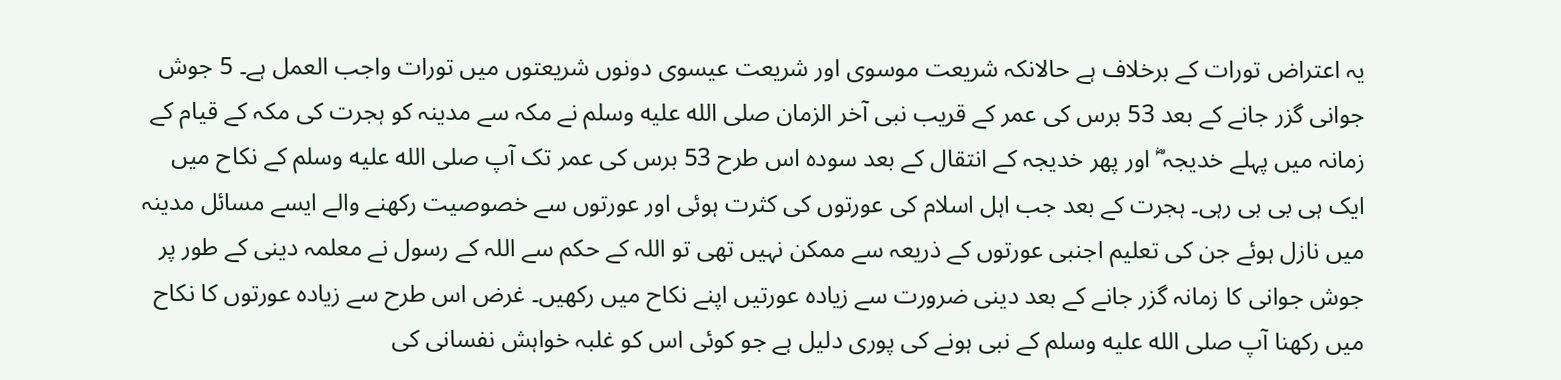یہ اعتراض تورات کے برخلاف ہے حالانکہ شریعت موسوی اور شریعت عیسوی دونوں شریعتوں میں تورات واجب العمل ہے۔ 5 جوش جوانی گزر جانے کے بعد 53 برس کی عمر کے قریب نبی آخر الزمان صلى الله عليه وسلم نے مکہ سے مدینہ کو ہجرت کی مکہ کے قیام کے زمانہ میں پہلے خدیجہ ؓ اور پھر خدیجہ کے انتقال کے بعد سودہ اس طرح 53 برس کی عمر تک آپ صلى الله عليه وسلم کے نکاح میں ایک ہی بی بی رہی۔ ہجرت کے بعد جب اہل اسلام کی عورتوں کی کثرت ہوئی اور عورتوں سے خصوصیت رکھنے والے ایسے مسائل مدینہ میں نازل ہوئے جن کی تعلیم اجنبی عورتوں کے ذریعہ سے ممکن نہیں تھی تو اللہ کے حکم سے اللہ کے رسول نے معلمہ دینی کے طور پر جوش جوانی کا زمانہ گزر جانے کے بعد دینی ضرورت سے زیادہ عورتیں اپنے نکاح میں رکھیں۔ غرض اس طرح سے زیادہ عورتوں کا نکاح میں رکھنا آپ صلى الله عليه وسلم کے نبی ہونے کی پوری دلیل ہے جو کوئی اس کو غلبہ خواہش نفسانی کی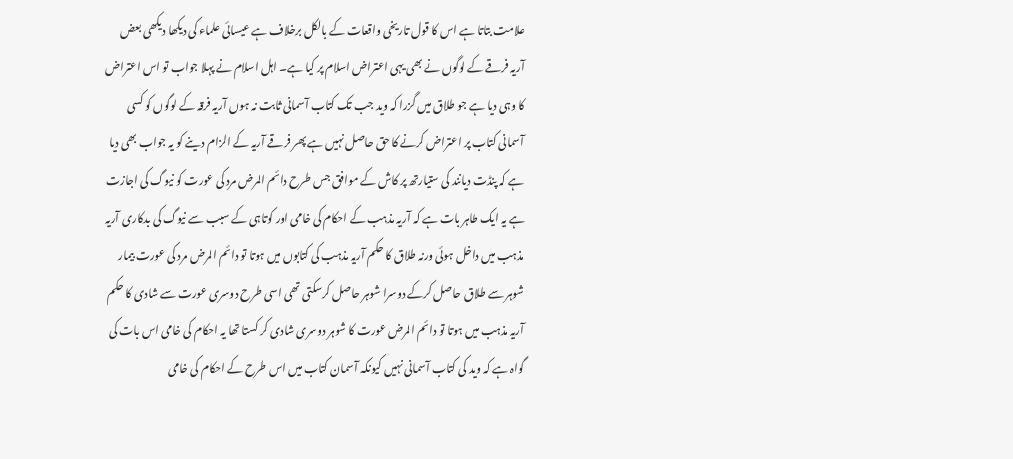علامت بتاتا ہے اس کا قول تاریخی واقعات کے بالکل برخلاف ہے عیسائی علماء کی دیکھا دیکھی بعض آریہ فرقے کے لوگوں نے بھی یہی اعتراض اسلام پر کیا ہے۔ اہل اسلام نے پہلا جواب تو اس اعتراض کا وہی دیا ہے جو طلاق میں گزرا کہ وید جب تک کتاب آسمانی ثابت نہ ہوں آریہ فرقہ کے لوگوں کو کسی آسمانی کتاب پر اعتراض کرنے کا حق حاصل نہیں ہے پھر فرقے آریہ کے الزام دینے کو یہ جواب بھی دیا ہے کہ پنڈت دیانند کی ستیارتھ پر کاش کے موافق جس طرح دائم المرض مرد کی عورت کو نیوگ کی اجازت ہے یہ ایک طاہر بات ہے کہ آریہ مذہب کے احکام کی خامی اور کوتاہی کے سبب سے نیوگ کی بدکاری آریہ مذہب میں داخل ہوئی ورنہ طلاق کا حکم آریہ مذہب کی کتابوں میں ہوتا تو دائم المرض مرد کی عورت بیمار شوہر سے طلاق حاصل کرکے دوسرا شوہر حاصل کرسکتی تھی اسی طرح دوسری عورت سے شادی کا حکم آریہ مذہب میں ہوتا تو دائم المرض عورت کا شوہر دوسری شادی کر کستا تھا یہ احکام کی خامی اس بات کی گواہ ہے کہ وید کی کتاب آسمانی نہیں کیونکہ آسمان کتاب میں اس طرح کے احکام کی خامی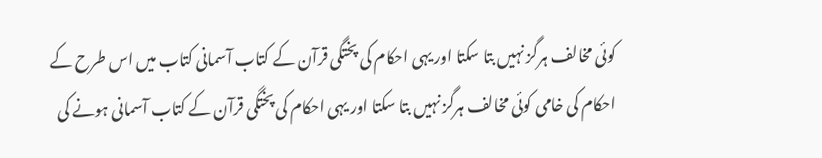کوئی مخالف ہرگز نہیں بتا سکتا اور یہی احکام کی پختگی قرآن کے کتاب آسمانی کتاب میں اس طرح کے احکام کی خامی کوئی مخالف ہرگز نہیں بتا سکتا اور یہی احکام کی پختگی قرآن کے کتاب آسمانی ہونے کی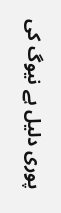پوری دلیل ہے نیوگ کی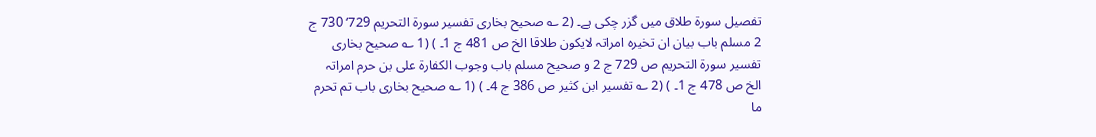تفصیل سورة طلاق میں گزر چکی ہے۔ (2 ؎ صحیح بخاری تفسیر سورة التحریم 729‘ 730 ج 2 مسلم باب بیان ان تخیرہ امراتہ لایکون طلاقا الخ ص 481 ج 1۔ ) (1 ؎ صحیح بخاری تفسیر سورة التحریم ص 729 ج 2 و صحیح مسلم باب وجوب الکفارۃ علی بن حرم امراتہ الخ ص 478 ج 1۔ ) (2 ؎ تفسیر ابن کثیر ص 386 ج 4۔ ) (1 ؎ صحیح بخاری باب تم تحرم ما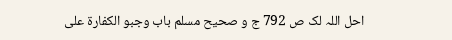احل اللہ لک ص 792 ج و صحیح مسلم باب وجبو الکفارۃ علی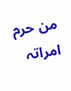من حرم امراتہ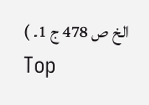الخ ص 478 ج 1۔ )
Top